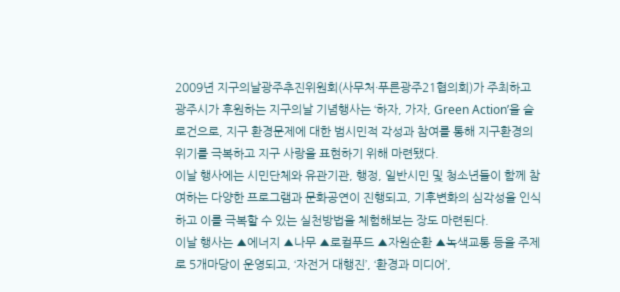2009년 지구의날광주추진위원회(사무처·푸른광주21협의회)가 주최하고 광주시가 후원하는 지구의날 기념행사는 ‘하자, 가자, Green Action’을 슬로건으로, 지구 환경문제에 대한 범시민적 각성과 참여를 통해 지구환경의 위기를 극복하고 지구 사랑을 표현하기 위해 마련됐다.
이날 행사에는 시민단체와 유관기관, 행정, 일반시민 및 청소년들이 함께 참여하는 다양한 프로그램과 문화공연이 진행되고, 기후변화의 심각성을 인식하고 이를 극복할 수 있는 실천방법을 체험해보는 장도 마련된다.
이날 행사는 ▲에너지 ▲나무 ▲로컬푸드 ▲자원순환 ▲녹색교통 등을 주제로 5개마당이 운영되고, ‘자전거 대행진’, ‘환경과 미디어’,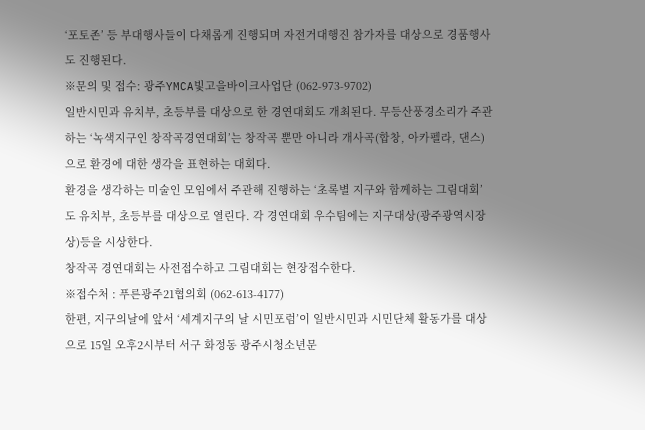‘포토존’ 등 부대행사들이 다채롭게 진행되며 자전거대행진 참가자를 대상으로 경품행사도 진행된다.
※문의 및 접수: 광주YMCA빛고을바이크사업단 (062-973-9702)
일반시민과 유치부, 초등부를 대상으로 한 경연대회도 개최된다. 무등산풍경소리가 주관하는 ‘녹색지구인 창작곡경연대회’는 창작곡 뿐만 아니라 개사곡(합창, 아카펠라, 댄스)으로 환경에 대한 생각을 표현하는 대회다.
환경을 생각하는 미술인 모임에서 주관해 진행하는 ‘초록별 지구와 함께하는 그림대회’도 유치부, 초등부를 대상으로 열린다. 각 경연대회 우수팀에는 지구대상(광주광역시장상)등을 시상한다.
창작곡 경연대회는 사전접수하고 그림대회는 현장접수한다.
※접수처 : 푸른광주21협의회 (062-613-4177)
한편, 지구의날에 앞서 ‘세계지구의 날 시민포럼’이 일반시민과 시민단체 활동가를 대상으로 15일 오후2시부터 서구 화정동 광주시청소년문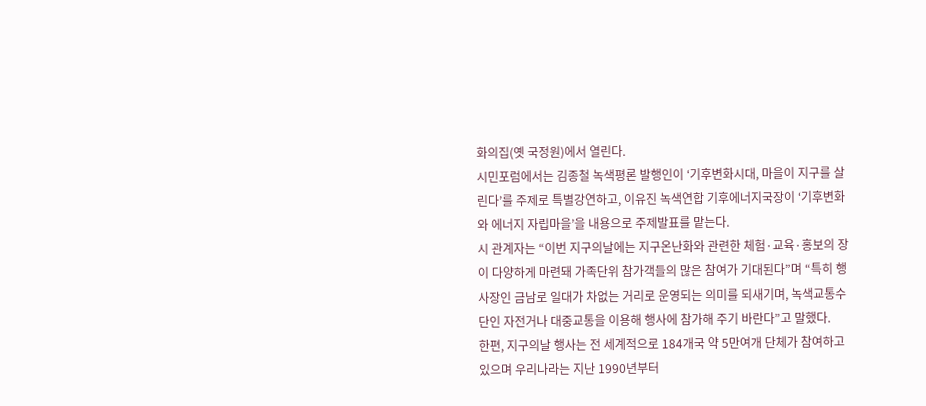화의집(옛 국정원)에서 열린다.
시민포럼에서는 김종철 녹색평론 발행인이 ‘기후변화시대, 마을이 지구를 살린다’를 주제로 특별강연하고, 이유진 녹색연합 기후에너지국장이 ‘기후변화와 에너지 자립마을’을 내용으로 주제발표를 맡는다.
시 관계자는 “이번 지구의날에는 지구온난화와 관련한 체험·교육·홍보의 장이 다양하게 마련돼 가족단위 참가객들의 많은 참여가 기대된다”며 “특히 행사장인 금남로 일대가 차없는 거리로 운영되는 의미를 되새기며, 녹색교통수단인 자전거나 대중교통을 이용해 행사에 참가해 주기 바란다”고 말했다.
한편, 지구의날 행사는 전 세계적으로 184개국 약 5만여개 단체가 참여하고 있으며 우리나라는 지난 1990년부터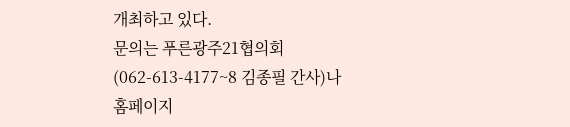개최하고 있다.
문의는 푸른광주21협의회(062-613-4177~8 김종필 간사)나 홈페이지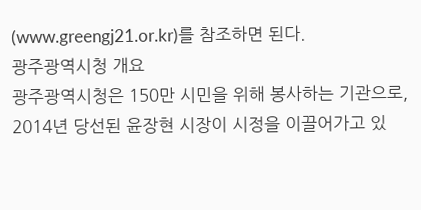(www.greengj21.or.kr)를 참조하면 된다.
광주광역시청 개요
광주광역시청은 150만 시민을 위해 봉사하는 기관으로, 2014년 당선된 윤장현 시장이 시정을 이끌어가고 있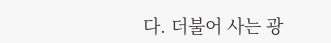다. 더불어 사는 광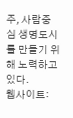주, 사람중심 생명도시를 만들기 위해 노력하고 있다.
웹사이트: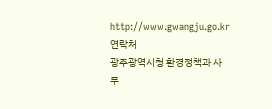http://www.gwangju.go.kr
연락처
광주광역시청 환경정책과 사무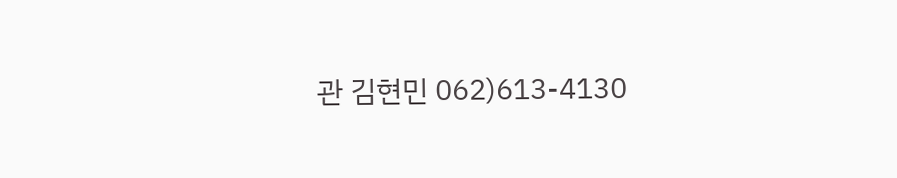관 김현민 062)613-4130